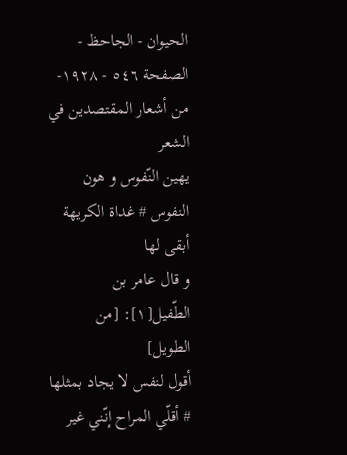الحيوان - الجاحظ - الصفحة ٥٤٦ - ١٩٢٨- من أشعار المقتصدين في الشعر
يهين النّفوس و هون النفوس # غداة الكريهة أبقى لها
و قال عامر بن الطّفيل[١]: [من الطويل]
أقول لنفس لا يجاد بمثلها # أقلّي المراح إنّني غير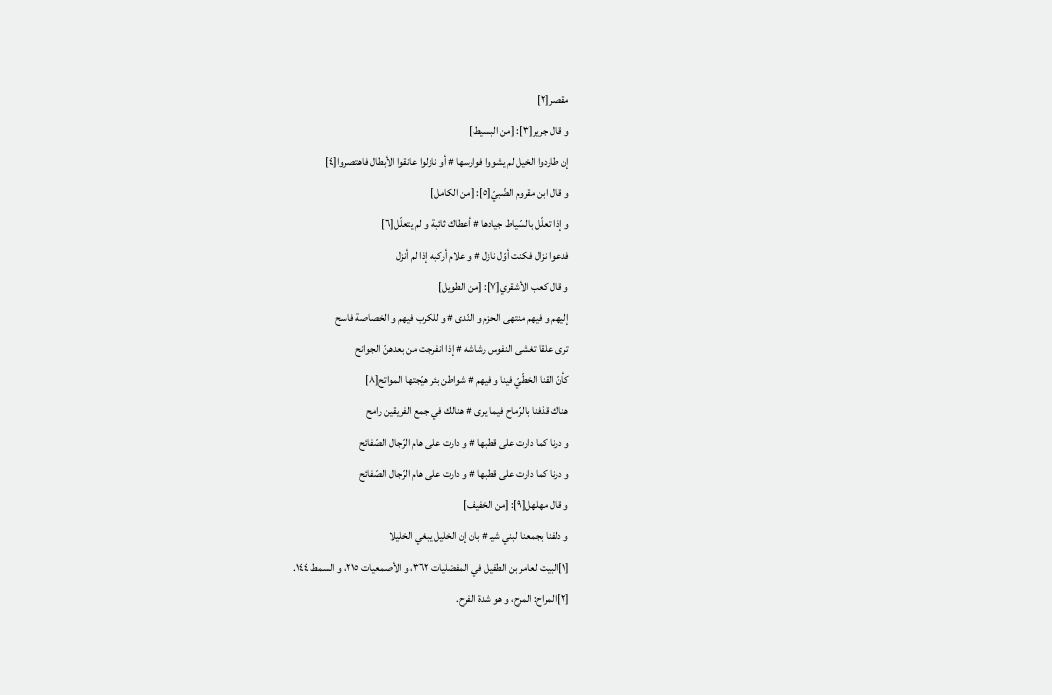مقصر[٢]
و قال جرير[٣]: [من البسيط]
إن طاردوا الخيل لم يشووا فوارسها # أو نازلوا عانقوا الأبطال فاهتصروا[٤]
و قال ابن مقروم الضّبيّ[٥]: [من الكامل]
و إذا تعلّل بالسّياط جيادها # أعطاك ثائبة و لم يتعلّل[٦]
فدعوا نزال فكنت أوّل نازل # و علام أركبه إذا لم أنزل
و قال كعب الأشقري[٧]: [من الطويل]
إليهم و فيهم منتهى الحزم و النّدى # و للكرب فيهم و الخصاصة فاسح
ترى علقا تغشى النفوس رشاشه # إذا انفرجت من بعدهنّ الجوانح
كأنّ القنا الخطّيّ فينا و فيهم # شواطن بئر هيّجتها المواتح[٨]
هناك قذفنا بالرّماح فيما يرى # هنالك في جمع الفريقين رامح
و درنا كما دارت على قطبها # و دارت على هام الرّجال الصّفائح
و درنا كما دارت على قطبها # و دارت على هام الرّجال الصّفائح
و قال مهلهل[٩]: [من الخفيف]
و دلفنا بجمعنا لبني شيـ # بان إن الخليل يبغي الخليلا
[١]البيت لعامر بن الطفيل في المفضليات ٣٦٢، و الأصمعيات ٢١٥، و السمط ١٤٤.
[٢]المراح: المرح، و هو شدة الفرح.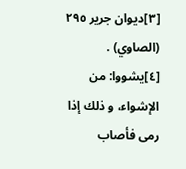[٣]ديوان جرير ٢٩٥ (الصاوي) .
[٤]يشووا: من الإشواء، و ذلك إذا رمى فأصاب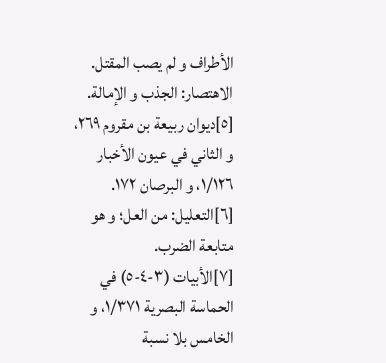الأطراف و لم يصب المقتل. الاهتصار: الجذب و الإمالة.
[٥]ديوان ربيعة بن مقروم ٢٦٩، و الثاني في عيون الأخبار ١/١٢٦، و البرصان ١٧٢.
[٦]التعليل: من العل؛ و هو متابعة الضرب.
[٧]الأبيات (٣-٤-٥) في الحماسة البصرية ١/٣٧١، و الخامس بلا نسبة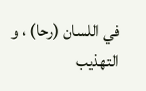في اللسان (رحا) ، و التهذيب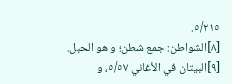٥/٢١٥.
[٨]الشواطن: جمع شطن؛ و هو الحبل.
[٩]البيتان في الأغاني ٥/٥٧، و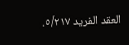العقد الفريد ٥/٢١٧.